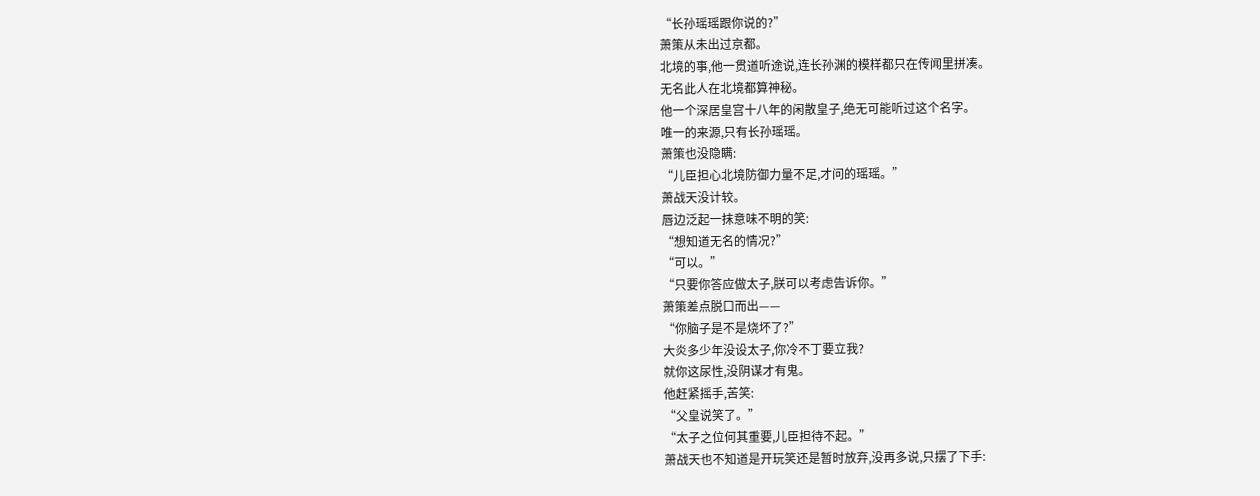“长孙瑶瑶跟你说的?”
萧策从未出过京都。
北境的事,他一贯道听途说,连长孙渊的模样都只在传闻里拼凑。
无名此人在北境都算神秘。
他一个深居皇宫十八年的闲散皇子,绝无可能听过这个名字。
唯一的来源,只有长孙瑶瑶。
萧策也没隐瞒:
“儿臣担心北境防御力量不足,才问的瑶瑶。”
萧战天没计较。
唇边泛起一抹意味不明的笑:
“想知道无名的情况?”
“可以。”
“只要你答应做太子,朕可以考虑告诉你。”
萧策差点脱口而出——
“你脑子是不是烧坏了?”
大炎多少年没设太子,你冷不丁要立我?
就你这尿性,没阴谋才有鬼。
他赶紧摇手,苦笑:
“父皇说笑了。”
“太子之位何其重要,儿臣担待不起。”
萧战天也不知道是开玩笑还是暂时放弃,没再多说,只摆了下手: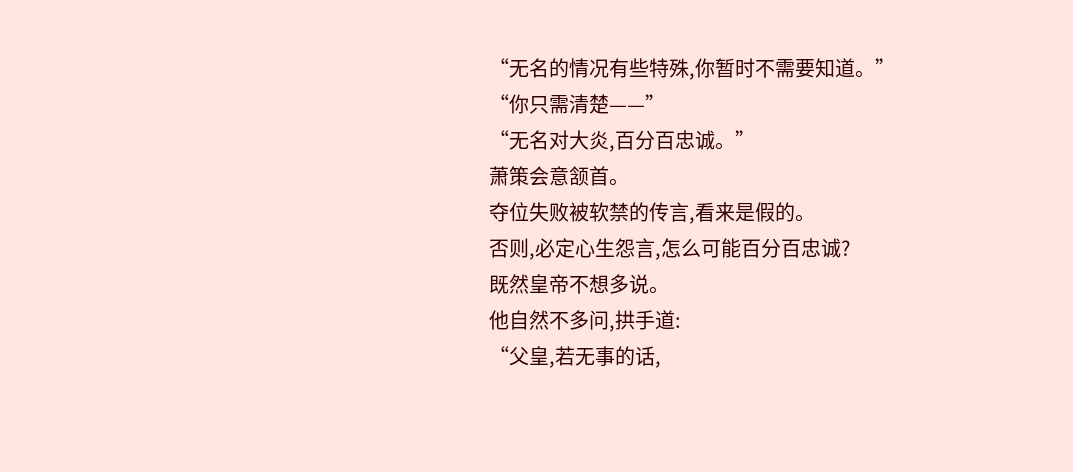“无名的情况有些特殊,你暂时不需要知道。”
“你只需清楚——”
“无名对大炎,百分百忠诚。”
萧策会意颔首。
夺位失败被软禁的传言,看来是假的。
否则,必定心生怨言,怎么可能百分百忠诚?
既然皇帝不想多说。
他自然不多问,拱手道:
“父皇,若无事的话,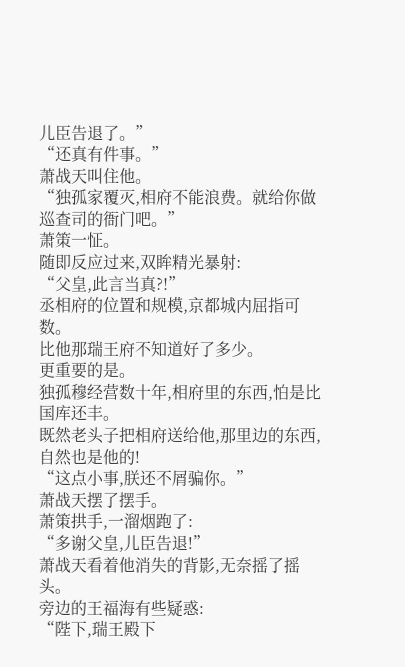儿臣告退了。”
“还真有件事。”
萧战天叫住他。
“独孤家覆灭,相府不能浪费。就给你做巡查司的衙门吧。”
萧策一怔。
随即反应过来,双眸精光暴射:
“父皇,此言当真?!”
丞相府的位置和规模,京都城内屈指可数。
比他那瑞王府不知道好了多少。
更重要的是。
独孤穆经营数十年,相府里的东西,怕是比国库还丰。
既然老头子把相府送给他,那里边的东西,自然也是他的!
“这点小事,朕还不屑骗你。”
萧战天摆了摆手。
萧策拱手,一溜烟跑了:
“多谢父皇,儿臣告退!”
萧战天看着他消失的背影,无奈摇了摇头。
旁边的王福海有些疑惑:
“陛下,瑞王殿下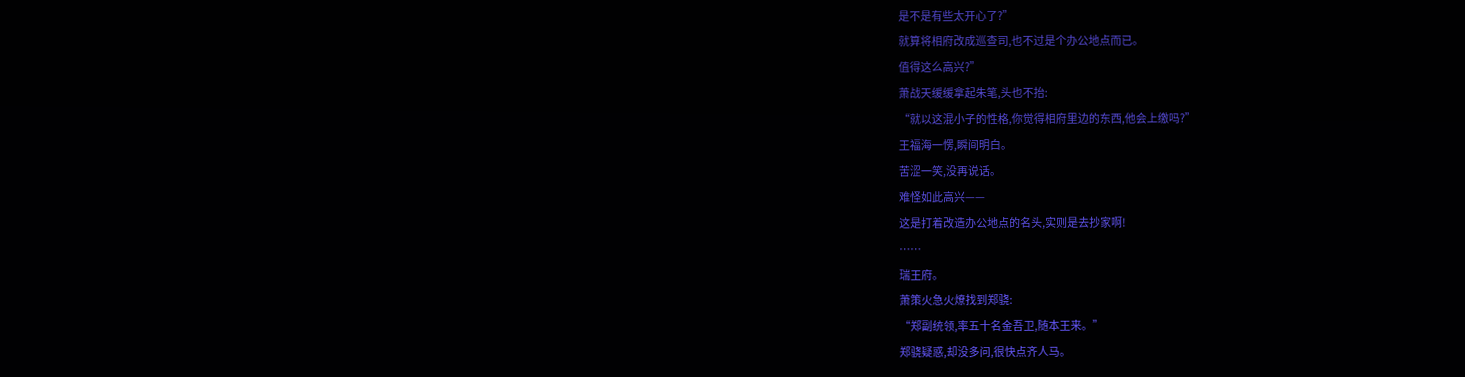是不是有些太开心了?”
就算将相府改成巡查司,也不过是个办公地点而已。
值得这么高兴?”
萧战天缓缓拿起朱笔,头也不抬:
“就以这混小子的性格,你觉得相府里边的东西,他会上缴吗?”
王福海一愣,瞬间明白。
苦涩一笑,没再说话。
难怪如此高兴——
这是打着改造办公地点的名头,实则是去抄家啊!
……
瑞王府。
萧策火急火燎找到郑骁:
“郑副统领,率五十名金吾卫,随本王来。”
郑骁疑惑,却没多问,很快点齐人马。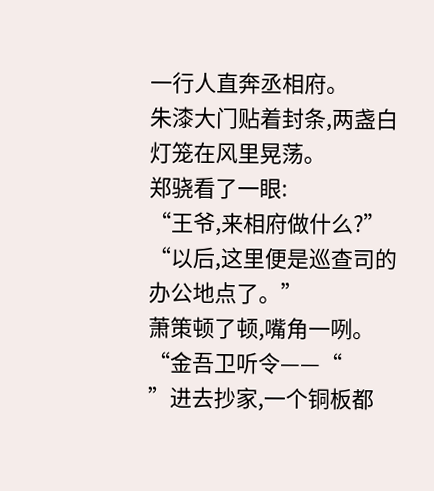一行人直奔丞相府。
朱漆大门贴着封条,两盏白灯笼在风里晃荡。
郑骁看了一眼:
“王爷,来相府做什么?”
“以后,这里便是巡查司的办公地点了。”
萧策顿了顿,嘴角一咧。
“金吾卫听令——“
”进去抄家,一个铜板都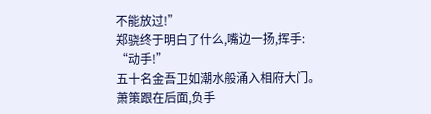不能放过!”
郑骁终于明白了什么,嘴边一扬,挥手:
“动手!”
五十名金吾卫如潮水般涌入相府大门。
萧策跟在后面,负手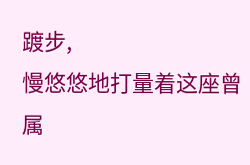踱步,
慢悠悠地打量着这座曾属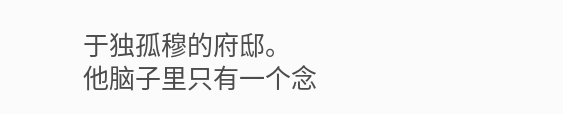于独孤穆的府邸。
他脑子里只有一个念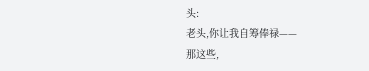头:
老头,你让我自筹俸禄——
那这些,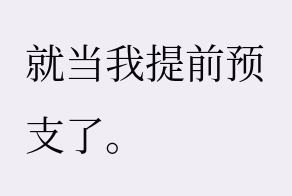就当我提前预支了。